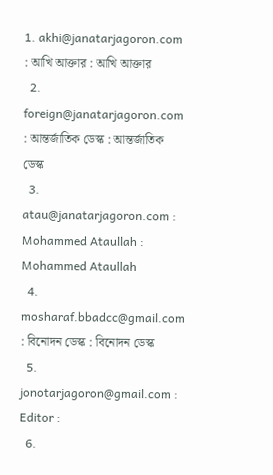1. akhi@janatarjagoron.com : আখি আক্তার : আখি আক্তার
  2. foreign@janatarjagoron.com : আন্তর্জাতিক ডেস্ক : আন্তর্জাতিক ডেস্ক
  3. atau@janatarjagoron.com : Mohammed Ataullah : Mohammed Ataullah
  4. mosharaf.bbadcc@gmail.com : বিনোদন ডেস্ক : বিনোদন ডেস্ক
  5. jonotarjagoron@gmail.com : Editor :
  6.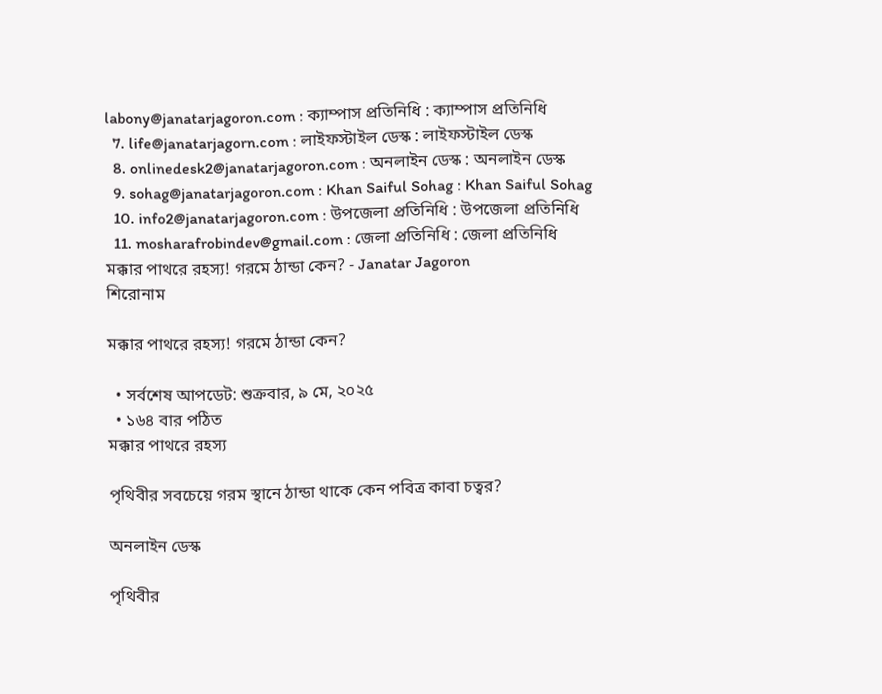labony@janatarjagoron.com : ক্যাম্পাস প্রতিনিধি : ক্যাম্পাস প্রতিনিধি
  7. life@janatarjagorn.com : লাইফস্টাইল ডেস্ক : লাইফস্টাইল ডেস্ক
  8. onlinedesk2@janatarjagoron.com : অনলাইন ডেস্ক : অনলাইন ডেস্ক
  9. sohag@janatarjagoron.com : Khan Saiful Sohag : Khan Saiful Sohag
  10. info2@janatarjagoron.com : উপজেলা প্রতিনিধি : উপজেলা প্রতিনিধি
  11. mosharafrobindev@gmail.com : জেলা প্রতিনিধি : জেলা প্রতিনিধি
মক্কার পাথরে রহস্য! গরমে ঠান্ডা কেন? - Janatar Jagoron
শিরোনাম

মক্কার পাথরে রহস্য! গরমে ঠান্ডা কেন?

  • সর্বশেষ আপডেট: শুক্রবার, ৯ মে, ২০২৫
  • ১৬৪ বার পঠিত
মক্কার পাথরে রহস্য

পৃথিবীর সবচেয়ে গরম স্থানে ঠান্ডা থাকে কেন পবিত্র কাবা চত্বর?

অনলাইন ডেস্ক

পৃথিবীর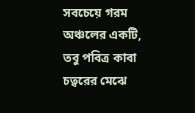সবচেয়ে গরম অঞ্চলের একটি, তবু পবিত্র কাবা চত্বরের মেঝে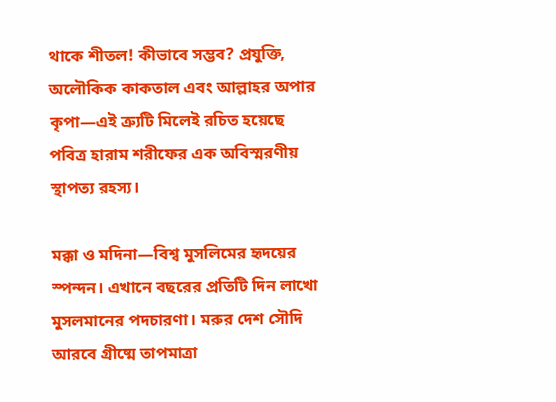থাকে শীতল! কীভাবে সম্ভব? প্রযুক্তি, অলৌকিক কাকতাল এবং আল্লাহর অপার কৃপা—এই ত্র্যুটি মিলেই রচিত হয়েছে পবিত্র হারাম শরীফের এক অবিস্মরণীয় স্থাপত্য রহস্য।

মক্কা ও মদিনা—বিশ্ব মুসলিমের হৃদয়ের স্পন্দন। এখানে বছরের প্রতিটি দিন লাখো মুসলমানের পদচারণা। মরুর দেশ সৌদি আরবে গ্রীষ্মে তাপমাত্রা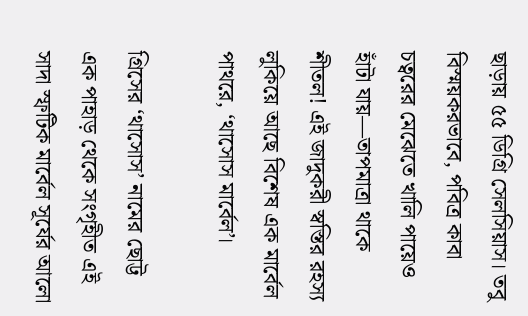ছাড়ায় ৫৫ ডিগ্রি সেলসিয়াস। তবু বিস্ময়করভাবে, পবিত্র কাবা চত্বরের মেঝেতে খালি পায়েও হাঁটা যায়—তাপমাত্রা থাকে শীতল! এই জাদুকরী স্বস্তির রহস্য লুকিয়ে আছে বিশেষ এক মার্বেল পাথরে, ‘থাসোস মার্বেল’।

গ্রিসের ‘থাসোস’ নামের ছোট্ট এক পাহাড় থেকে সংগৃহীত এই সাদা স্ফটিক মার্বেল সূর্যের আলো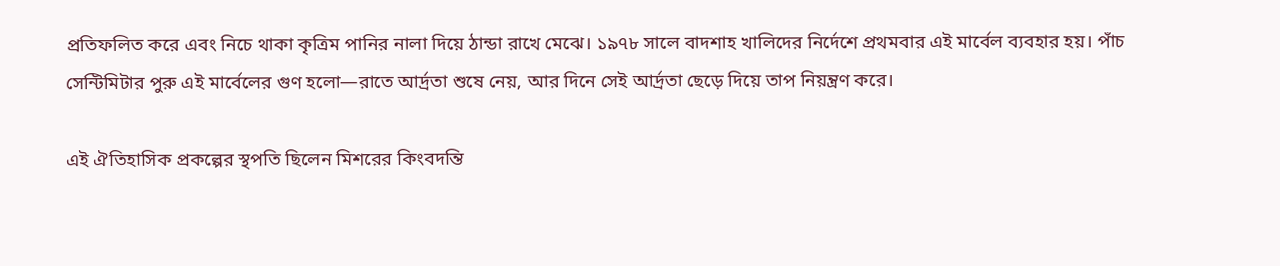প্রতিফলিত করে এবং নিচে থাকা কৃত্রিম পানির নালা দিয়ে ঠান্ডা রাখে মেঝে। ১৯৭৮ সালে বাদশাহ খালিদের নির্দেশে প্রথমবার এই মার্বেল ব্যবহার হয়। পাঁচ সেন্টিমিটার পুরু এই মার্বেলের গুণ হলো—রাতে আর্দ্রতা শুষে নেয়, আর দিনে সেই আর্দ্রতা ছেড়ে দিয়ে তাপ নিয়ন্ত্রণ করে।

এই ঐতিহাসিক প্রকল্পের স্থপতি ছিলেন মিশরের কিংবদন্তি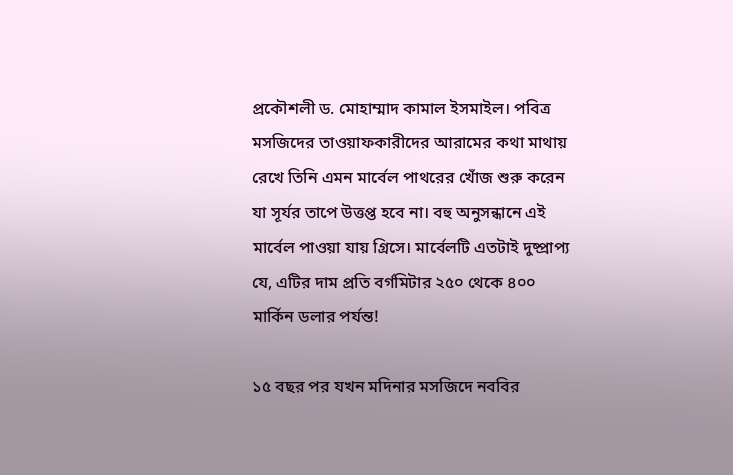প্রকৌশলী ড. মোহাম্মাদ কামাল ইসমাইল। পবিত্র মসজিদের তাওয়াফকারীদের আরামের কথা মাথায় রেখে তিনি এমন মার্বেল পাথরের খোঁজ শুরু করেন যা সূর্যর তাপে উত্তপ্ত হবে না। বহু অনুসন্ধানে এই মার্বেল পাওয়া যায় গ্রিসে। মার্বেলটি এতটাই দুষ্প্রাপ্য যে, এটির দাম প্রতি বর্গমিটার ২৫০ থেকে ৪০০ মার্কিন ডলার পর্যন্ত!

১৫ বছর পর যখন মদিনার মসজিদে নববির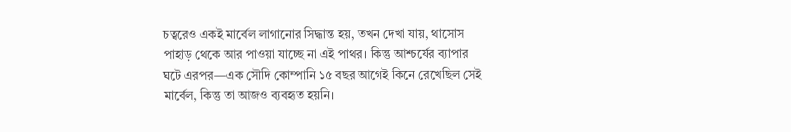চত্বরেও একই মার্বেল লাগানোর সিদ্ধান্ত হয়, তখন দেখা যায়, থাসোস পাহাড় থেকে আর পাওয়া যাচ্ছে না এই পাথর। কিন্তু আশ্চর্যের ব্যাপার ঘটে এরপর—এক সৌদি কোম্পানি ১৫ বছর আগেই কিনে রেখেছিল সেই মার্বেল, কিন্তু তা আজও ব্যবহৃত হয়নি।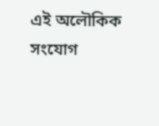এই অলৌকিক সংযোগ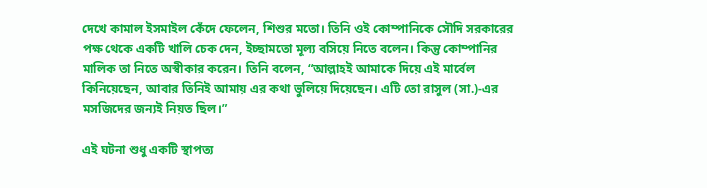দেখে কামাল ইসমাইল কেঁদে ফেলেন, শিশুর মতো। তিনি ওই কোম্পানিকে সৌদি সরকারের পক্ষ থেকে একটি খালি চেক দেন, ইচ্ছামতো মূল্য বসিয়ে নিতে বলেন। কিন্তু কোম্পানির মালিক তা নিতে অস্বীকার করেন। তিনি বলেন, “আল্লাহই আমাকে দিয়ে এই মার্বেল কিনিয়েছেন, আবার তিনিই আমায় এর কথা ভুলিয়ে দিয়েছেন। এটি তো রাসুল (সা.)-এর মসজিদের জন্যই নিয়ত ছিল।”

এই ঘটনা শুধু একটি স্থাপত্য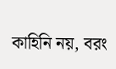কাহিনি নয়, বরং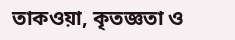তাকওয়া, কৃতজ্ঞতা ও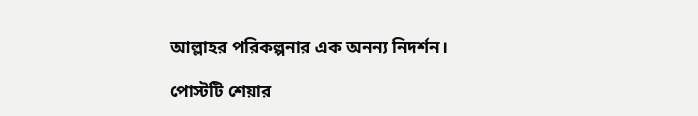আল্লাহর পরিকল্পনার এক অনন্য নিদর্শন।

পোস্টটি শেয়ার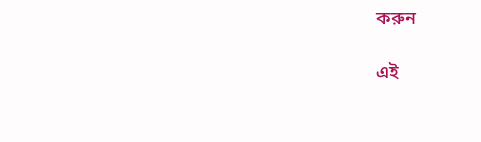করুন

এই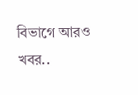বিভাগে আরও খবর..